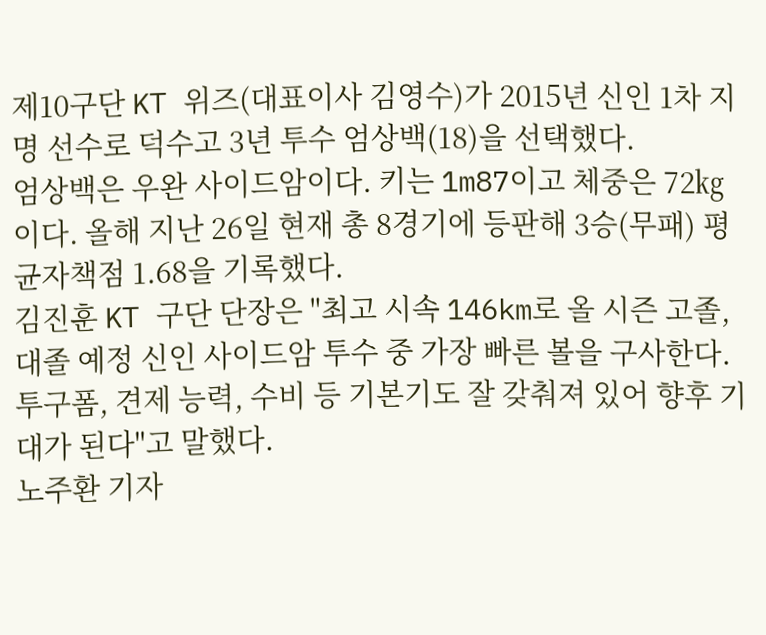제10구단 KT 위즈(대표이사 김영수)가 2015년 신인 1차 지명 선수로 덕수고 3년 투수 엄상백(18)을 선택했다.
엄상백은 우완 사이드암이다. 키는 1m87이고 체중은 72㎏이다. 올해 지난 26일 현재 총 8경기에 등판해 3승(무패) 평균자책점 1.68을 기록했다.
김진훈 KT 구단 단장은 "최고 시속 146km로 올 시즌 고졸, 대졸 예정 신인 사이드암 투수 중 가장 빠른 볼을 구사한다. 투구폼, 견제 능력, 수비 등 기본기도 잘 갖춰져 있어 향후 기대가 된다"고 말했다.
노주환 기자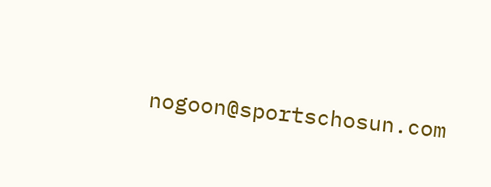nogoon@sportschosun.com